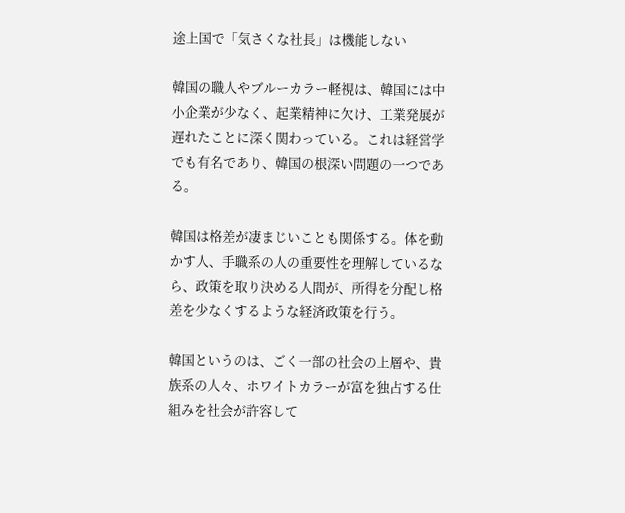途上国で「気さくな社長」は機能しない

韓国の職人やブルーカラー軽視は、韓国には中小企業が少なく、起業精神に欠け、工業発展が遅れたことに深く関わっている。これは経営学でも有名であり、韓国の根深い問題の一つである。

韓国は格差が凄まじいことも関係する。体を動かす人、手職系の人の重要性を理解しているなら、政策を取り決める人間が、所得を分配し格差を少なくするような経済政策を行う。

韓国というのは、ごく一部の社会の上層や、貴族系の人々、ホワイトカラーが富を独占する仕組みを社会が許容して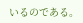いるのである。